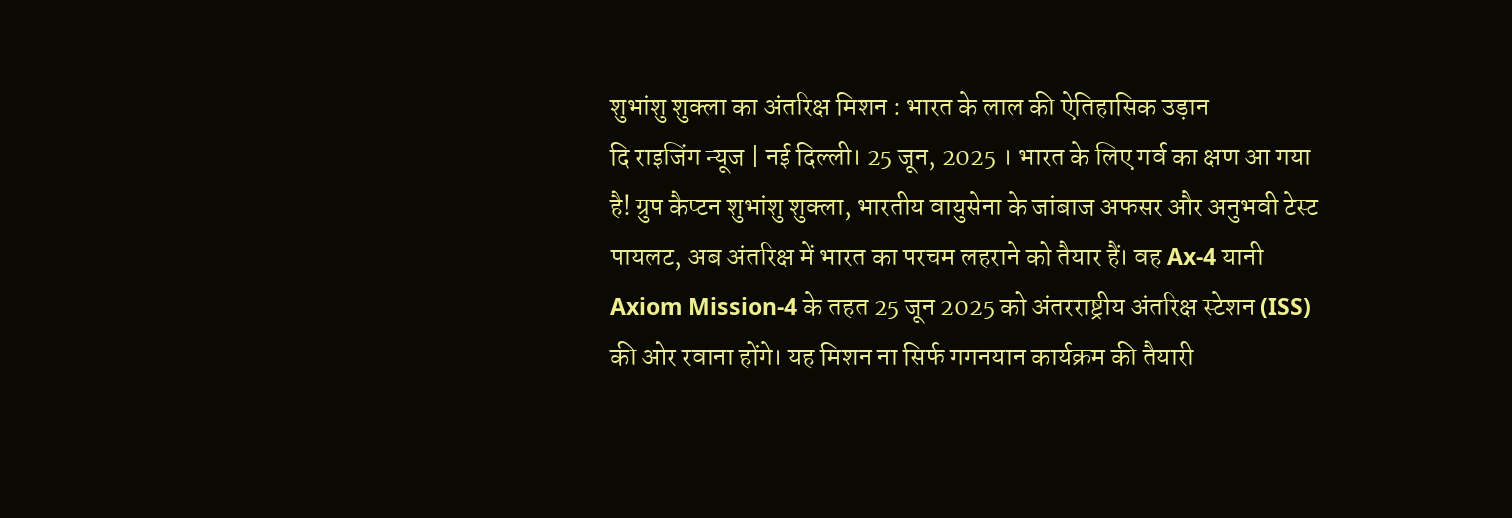शुभांशु शुक्ला का अंतरिक्ष मिशन : भारत के लाल की ऐतिहासिक उड़ान
दि राइजिंग न्यूज | नई दिल्ली। 25 जून, 2025 । भारत के लिए गर्व का क्षण आ गया है! ग्रुप कैप्टन शुभांशु शुक्ला, भारतीय वायुसेना के जांबाज अफसर और अनुभवी टेस्ट पायलट, अब अंतरिक्ष में भारत का परचम लहराने को तैयार हैं। वह Ax-4 यानी Axiom Mission-4 के तहत 25 जून 2025 को अंतरराष्ट्रीय अंतरिक्ष स्टेशन (ISS) की ओर रवाना होंगे। यह मिशन ना सिर्फ गगनयान कार्यक्रम की तैयारी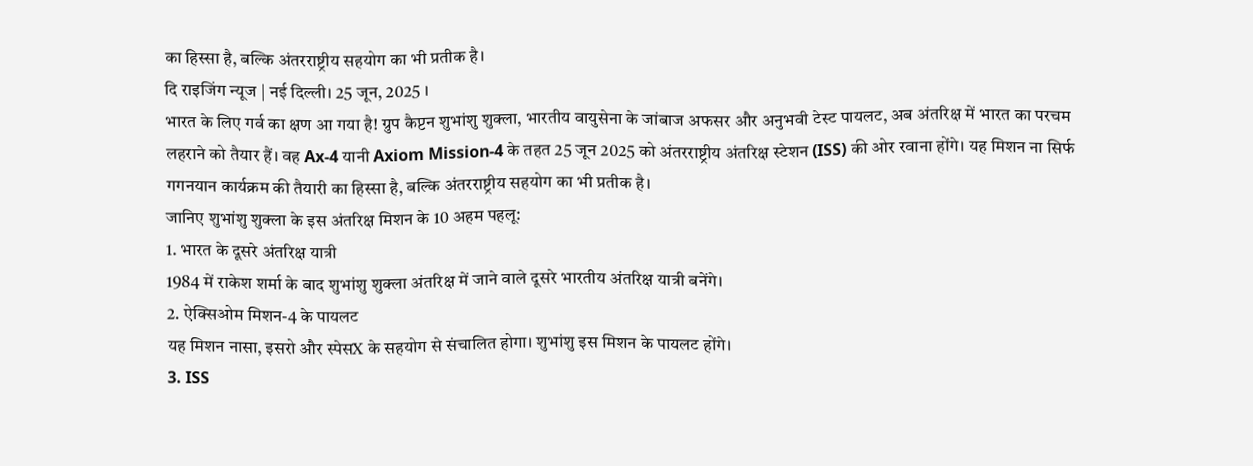का हिस्सा है, बल्कि अंतरराष्ट्रीय सहयोग का भी प्रतीक है।
दि राइजिंग न्यूज | नई दिल्ली। 25 जून, 2025 ।
भारत के लिए गर्व का क्षण आ गया है! ग्रुप कैप्टन शुभांशु शुक्ला, भारतीय वायुसेना के जांबाज अफसर और अनुभवी टेस्ट पायलट, अब अंतरिक्ष में भारत का परचम लहराने को तैयार हैं। वह Ax-4 यानी Axiom Mission-4 के तहत 25 जून 2025 को अंतरराष्ट्रीय अंतरिक्ष स्टेशन (ISS) की ओर रवाना होंगे। यह मिशन ना सिर्फ गगनयान कार्यक्रम की तैयारी का हिस्सा है, बल्कि अंतरराष्ट्रीय सहयोग का भी प्रतीक है।
जानिए शुभांशु शुक्ला के इस अंतरिक्ष मिशन के 10 अहम पहलू:
1. भारत के दूसरे अंतरिक्ष यात्री
1984 में राकेश शर्मा के बाद शुभांशु शुक्ला अंतरिक्ष में जाने वाले दूसरे भारतीय अंतरिक्ष यात्री बनेंगे।
2. ऐक्सिओम मिशन-4 के पायलट
यह मिशन नासा, इसरो और स्पेसX के सहयोग से संचालित होगा। शुभांशु इस मिशन के पायलट होंगे।
3. ISS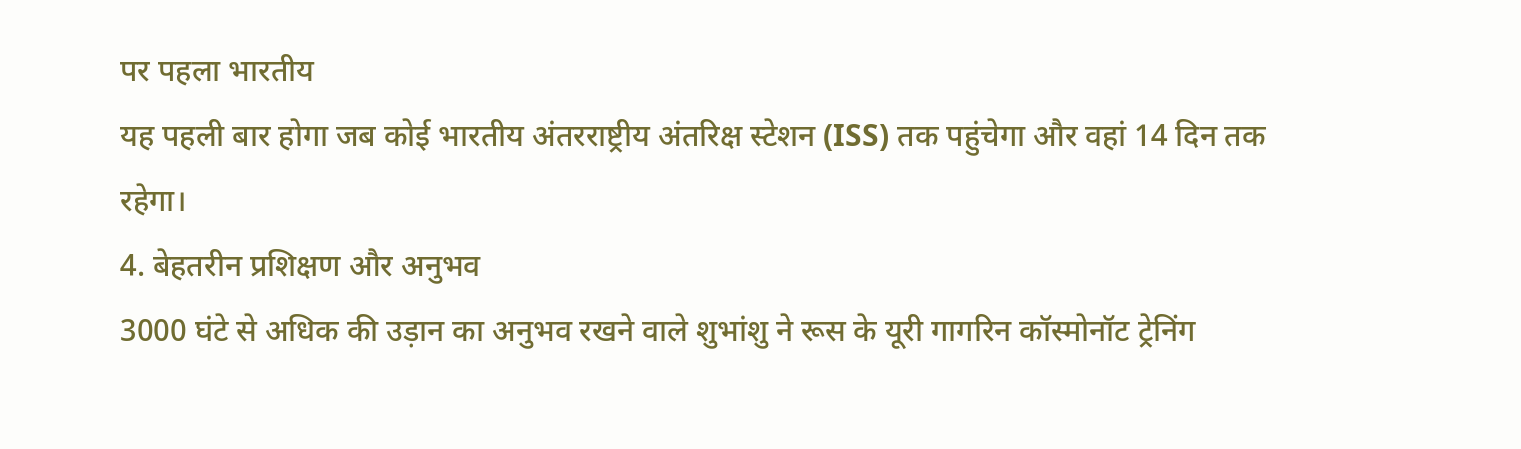पर पहला भारतीय
यह पहली बार होगा जब कोई भारतीय अंतरराष्ट्रीय अंतरिक्ष स्टेशन (ISS) तक पहुंचेगा और वहां 14 दिन तक रहेगा।
4. बेहतरीन प्रशिक्षण और अनुभव
3000 घंटे से अधिक की उड़ान का अनुभव रखने वाले शुभांशु ने रूस के यूरी गागरिन कॉस्मोनॉट ट्रेनिंग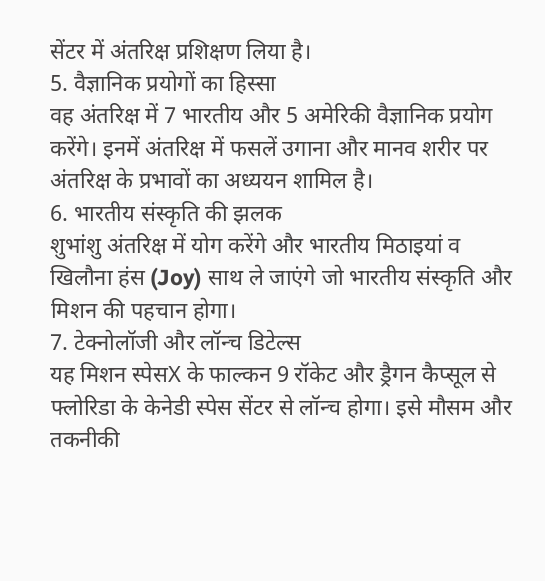सेंटर में अंतरिक्ष प्रशिक्षण लिया है।
5. वैज्ञानिक प्रयोगों का हिस्सा
वह अंतरिक्ष में 7 भारतीय और 5 अमेरिकी वैज्ञानिक प्रयोग करेंगे। इनमें अंतरिक्ष में फसलें उगाना और मानव शरीर पर अंतरिक्ष के प्रभावों का अध्ययन शामिल है।
6. भारतीय संस्कृति की झलक
शुभांशु अंतरिक्ष में योग करेंगे और भारतीय मिठाइयां व खिलौना हंस (Joy) साथ ले जाएंगे जो भारतीय संस्कृति और मिशन की पहचान होगा।
7. टेक्नोलॉजी और लॉन्च डिटेल्स
यह मिशन स्पेसX के फाल्कन 9 रॉकेट और ड्रैगन कैप्सूल से फ्लोरिडा के केनेडी स्पेस सेंटर से लॉन्च होगा। इसे मौसम और तकनीकी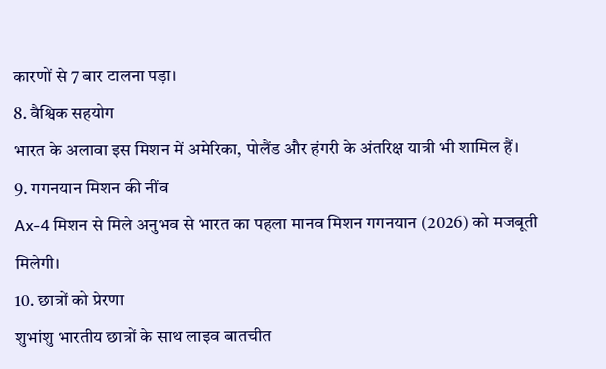कारणों से 7 बार टालना पड़ा।
8. वैश्विक सहयोग
भारत के अलावा इस मिशन में अमेरिका, पोलैंड और हंगरी के अंतरिक्ष यात्री भी शामिल हैं।
9. गगनयान मिशन की नींव
Ax-4 मिशन से मिले अनुभव से भारत का पहला मानव मिशन गगनयान (2026) को मजबूती मिलेगी।
10. छात्रों को प्रेरणा
शुभांशु भारतीय छात्रों के साथ लाइव बातचीत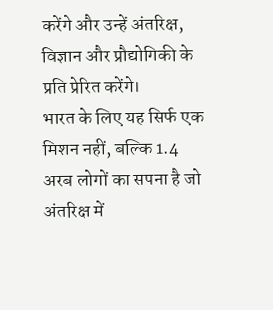करेंगे और उन्हें अंतरिक्ष, विज्ञान और प्रौद्योगिकी के प्रति प्रेरित करेंगे।
भारत के लिए यह सिर्फ एक मिशन नहीं, बल्कि 1.4 अरब लोगों का सपना है जो अंतरिक्ष में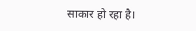साकार हो रहा है।